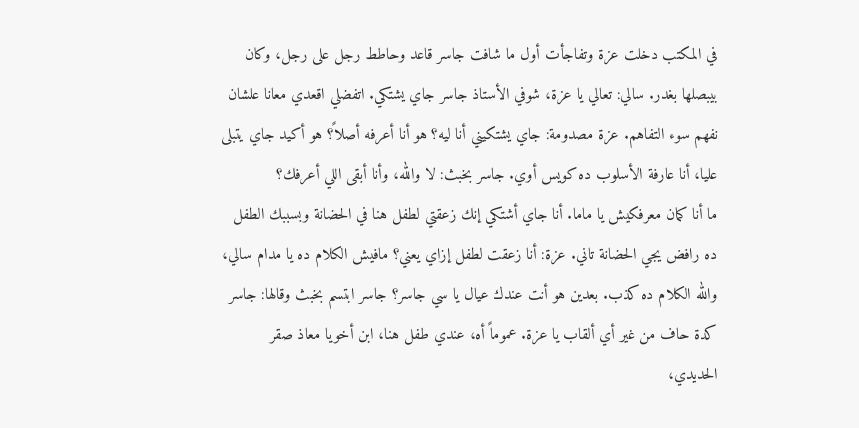في المكتب دخلت عزة وتفاجأت أول ما شافت جاسر قاعد وحاطط رجل على رجل، وكان بيبصلها بغدر. سالي: تعالي يا عزة، شوفي الأستاذ جاسر جاي يشتكي. اتفضلي اقعدي معانا علشان نفهم سوء التفاهم. عزة مصدومة: جاي يشتكيني أنا ليه؟ هو أنا أعرفه أصلاً؟ هو أكيد جاي يتبلى عليا، أنا عارفة الأسلوب ده كويس أوي. جاسر بخبث: لا والله، وأنا أبقى اللي أعرفك؟
ما أنا كمان معرفكيش يا ماما. أنا جاي أشتكي إنك زعقتي لطفل هنا في الحضانة وبسببك الطفل ده رافض يجي الحضانة تاني. عزة: أنا زعقت لطفل إزاي يعني؟ مافيش الكلام ده يا مدام سالي، والله الكلام ده كذب. بعدين هو أنت عندك عيال يا سي جاسر؟ جاسر ابتسم بخبث وقالها: جاسر كدة حاف من غير أي ألقاب يا عزة. عموماً أه، عندي طفل هنا، ابن أخويا معاذ صقر الحديدي،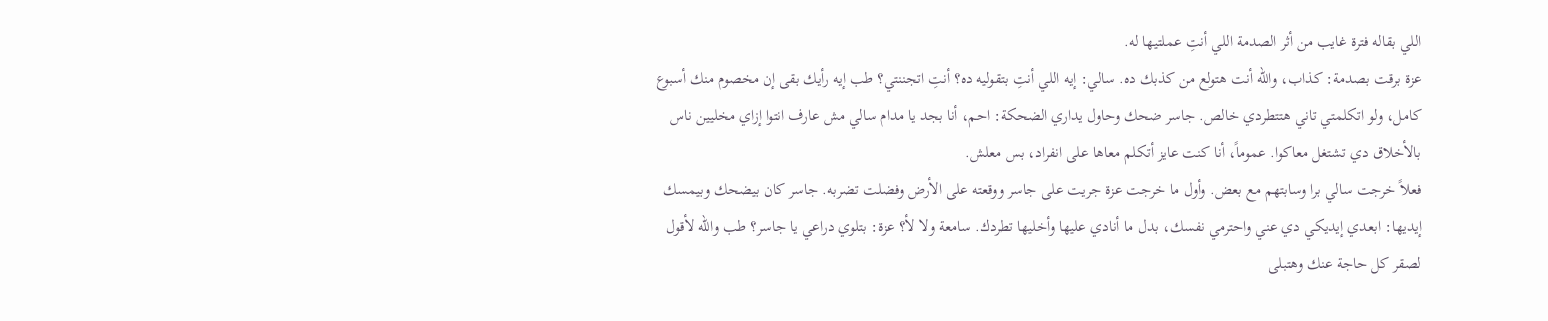اللي بقاله فترة غايب من أثر الصدمة اللي أنتِ عملتيها له.
عزة برقت بصدمة: كذاب، والله أنت هتولع من كذبك ده. سالي: إيه اللي أنتِ بتقوليه ده؟ أنتِ اتجننتي؟ طب إيه رأيك بقى إن مخصوم منك أسبوع كامل، ولو اتكلمتي تاني هتتطردي خالص. جاسر ضحك وحاول يداري الضحكة: احم، أنا بجد يا مدام سالي مش عارف انتوا إزاي مخليين ناس بالأخلاق دي تشتغل معاكوا. عموماً، أنا كنت عايز أتكلم معاها على انفراد، بس معلش.
فعلاً خرجت سالي برا وسابتهم مع بعض. وأول ما خرجت عزة جريت على جاسر ووقعته على الأرض وفضلت تضربه. جاسر كان بيضحك وبيمسك إيديها: ابعدي إيديكي دي عني واحترمي نفسك، بدل ما أنادي عليها وأخليها تطردك. سامعة ولا لأ؟ عزة: بتلوي دراعي يا جاسر؟ طب والله لأقول لصقر كل حاجة عنك وهتبلى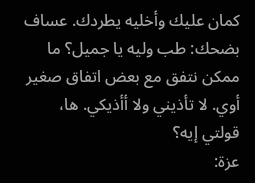كمان عليك وأخليه يطردك. عساف بضحك: طب وليه يا جميل؟ ما ممكن نتفق مع بعض اتفاق صغير أوي. لا تأذيني ولا أأذيكي. ها، قولتي إيه؟
عزة: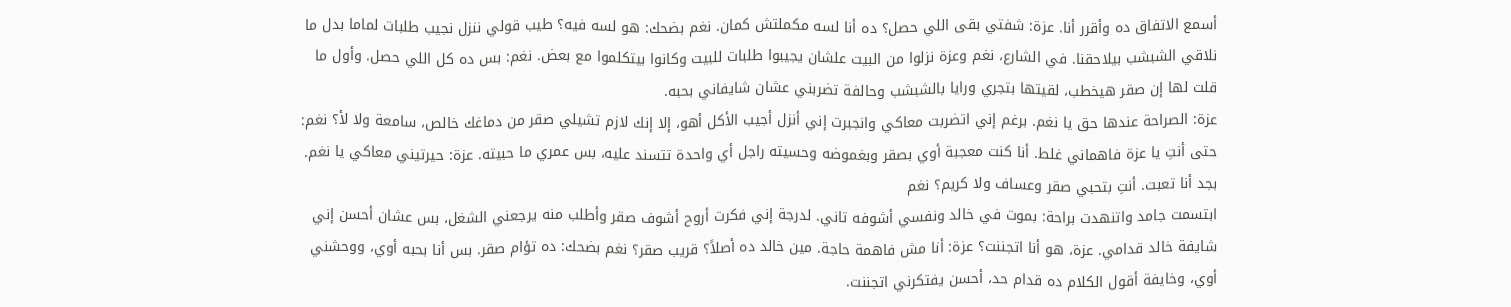أسمع الاتفاق ده وأقرر أنا. عزة: شفتي بقى اللي حصل؟ ده أنا لسه مكملتش كمان. نغم بضحك: هو لسه فيه؟ طيب قولي ننزل نجيب طلبات لماما بدل ما نلاقي الشبشب بيلاحقنا. في الشارع، نغم وعزة نزلوا من البيت علشان يجيبوا طلبات للبيت وكانوا بيتكلموا مع بعض. نغم: بس ده كل اللي حصل. وأول ما قلت لها إن صقر هيخطب، لقيتها بتجري ورايا بالشبشب وحالفة تضربني عشان شايفاني بحبه.
عزة: الصراحة عندها حق يا نغم. برغم إني اتضربت معاكي وانجبرت إني أنزل أجيب الأكل أهو، إلا إنك لازم تشيلي صقر من دماغك خالص، سامعة ولا لأ؟ نغم: حتى أنتِ يا عزة فاهماني غلط. أنا كنت معجبة أوي بصقر وبغموضه وحسيته راجل أي واحدة تتسند عليه، بس عمري ما حبيته. عزة: حيرتيني معاكي يا نغم. بجد أنا تعبت. أنتِ بتحبي صقر وعساف ولا كريم؟ نغم
ابتسمت جامد واتنهدت براحة: بموت في خالد ونفسي أشوفه تاني. لدرجة إني فكرت أروح أشوف صقر وأطلب منه يرجعني الشغل، بس عشان أحسن إني شايفة خالد قدامي. عزة، هو أنا اتجننت؟ عزة: أنا مش فاهمة حاجة. مين خالد ده أصلاً؟ قريب صقر؟ نغم بضحك: ده تؤام صقر. بس أنا بحبه أوي، ووحشني أوي، وخايفة أقول الكلام ده قدام حد، أحسن يفتكرني اتجننت.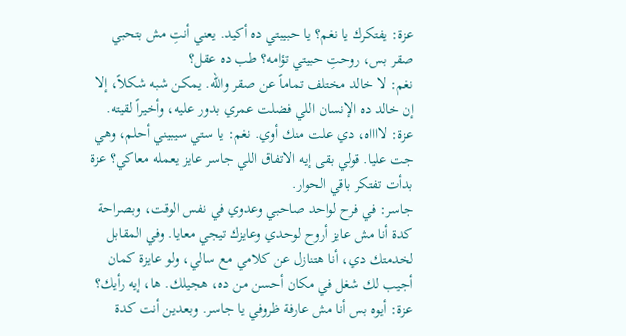عزة: يفتكرك يا نغم؟ يا حبيبتي ده أكيد. يعني أنتِ مش بتحبي صقر بس، روحتِ حبيتي تؤامه؟ طب ده عقل؟
نغم: لا خالد مختلف تماماً عن صقر والله. يمكن شبه شكلاً، إلا إن خالد ده الإنسان اللي فضلت عمري بدور عليه، وأخيراً لقيته. عزة: لااااه، دي علت منك أوي. نغم: يا ستي سيبيني أحلم، وهي جت عليا. قولي بقى إيه الاتفاق اللي جاسر عايز يعمله معاكي؟ عزة بدأت تفتكر باقي الحوار.
جاسر: في فرح لواحد صاحبي وعدوي في نفس الوقت، وبصراحة كدة أنا مش عايز أروح لوحدي وعايزك تيجي معايا. وفي المقابل لخدمتك دي، أنا هتنازل عن كلامي مع سالي، ولو عايزة كمان أجيب لك شغل في مكان أحسن من ده، هجيلك. ها، إيه رأيك؟ عزة: أيوه بس أنا مش عارفة ظروفي يا جاسر. وبعدين أنت كدة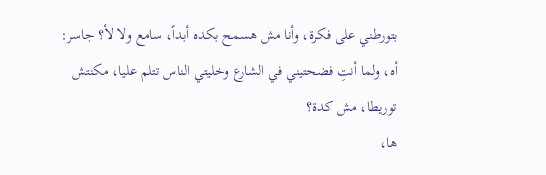بتورطني على فكرة، وأنا مش هسمح بكده أبداً، سامع ولا لأ؟ جاسر: أه، ولما أنتِ فضحتيني في الشارع وخليتي الناس تتلم عليا، مكنتش توريطا، مش كدة؟
ها،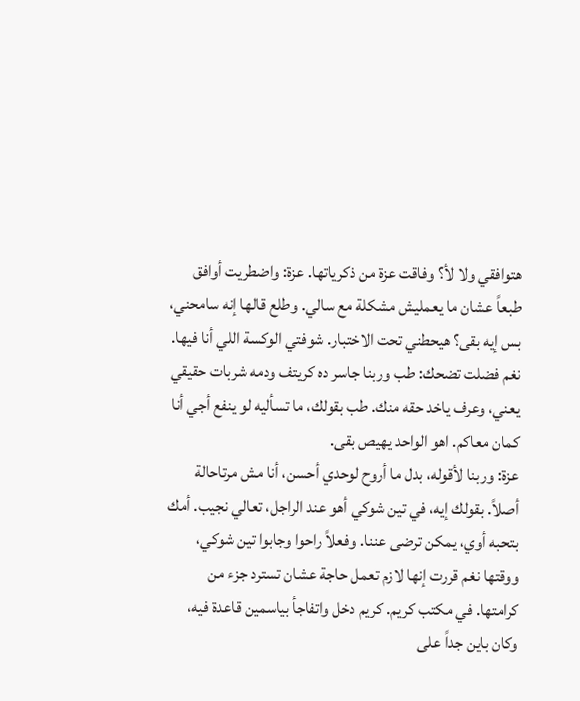هتوافقي ولا لأ؟ وفاقت عزة من ذكرياتها. عزة: واضطريت أوافق طبعاً عشان ما يعمليش مشكلة مع سالي. وطلع قالها إنه سامحني، بس إيه بقى؟ هيحطني تحت الاختبار. شوفتي الوكسة اللي أنا فيها. نغم فضلت تضحك: طب وربنا جاسر ده كريتف ودمه شربات حقيقي يعني، وعرف ياخد حقه منك. طب بقولك، ما تسأليه لو ينفع أجي أنا كمان معاكم. اهو الواحد يهيص بقى.
عزة: وربنا لأقوله، بدل ما أروح لوحدي أحسن، أنا مش مرتاحالة أصلاً. بقولك إيه، في تين شوكي أهو عند الراجل، تعالي نجيب. أمك بتحبه أوي، يمكن ترضى عننا. وفعلاً راحوا وجابوا تين شوكي، ووقتها نغم قررت إنها لازم تعمل حاجة عشان تسترد جزء من كرامتها. في مكتب كريم. كريم دخل واتفاجأ بياسمين قاعدة فيه، وكان باين جداً على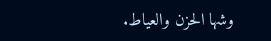وشها الحزن والعياط.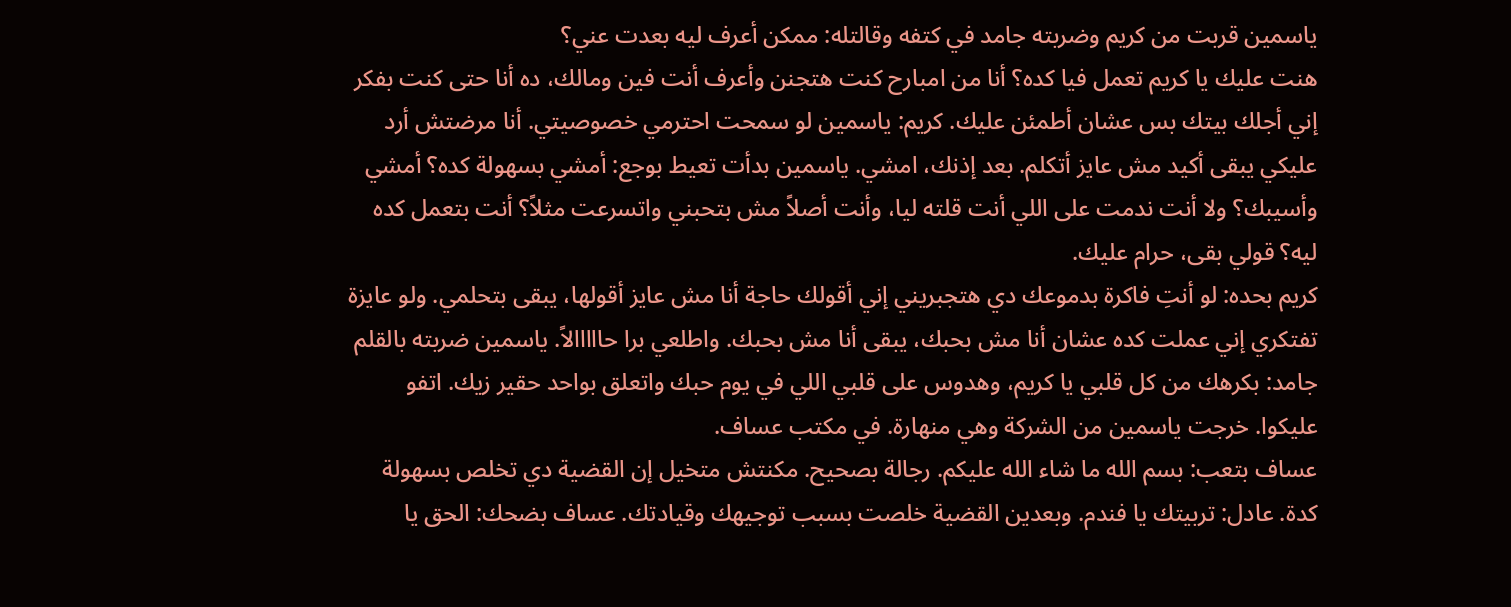ياسمين قربت من كريم وضربته جامد في كتفه وقالتله: ممكن أعرف ليه بعدت عني؟
هنت عليك يا كريم تعمل فيا كده؟ أنا من امبارح كنت هتجنن وأعرف أنت فين ومالك، ده أنا حتى كنت بفكر إني أجلك بيتك بس عشان أطمئن عليك. كريم: ياسمين لو سمحت احترمي خصوصيتي. أنا مرضتش أرد عليكي يبقى أكيد مش عايز أتكلم. بعد إذنك، امشي. ياسمين بدأت تعيط بوجع: أمشي بسهولة كده؟ أمشي وأسيبك؟ ولا أنت ندمت على اللي أنت قلته ليا، وأنت أصلاً مش بتحبني واتسرعت مثلاً؟ أنت بتعمل كده ليه؟ قولي بقى، حرام عليك.
كريم بحده: لو أنتِ فاكرة بدموعك دي هتجبريني إني أقولك حاجة أنا مش عايز أقولها، يبقى بتحلمي. ولو عايزة تفتكري إني عملت كده عشان أنا مش بحبك، يبقى أنا مش بحبك. واطلعي برا حااااالاً. ياسمين ضربته بالقلم جامد: بكرهك من كل قلبي يا كريم، وهدوس على قلبي اللي في يوم حبك واتعلق بواحد حقير زيك. اتفو عليكوا. خرجت ياسمين من الشركة وهي منهارة. في مكتب عساف.
عساف بتعب: بسم الله ما شاء الله عليكم. رجالة بصحيح. مكنتش متخيل إن القضية دي تخلص بسهولة كدة. عادل: تربيتك يا فندم. وبعدين القضية خلصت بسبب توجيهك وقيادتك. عساف بضحك: الحق يا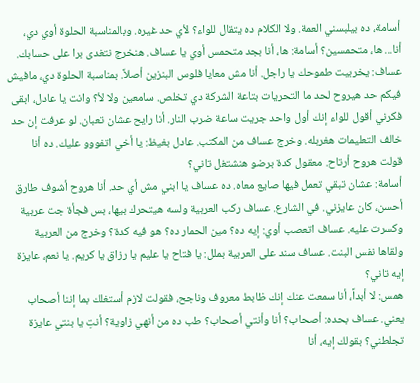أسامة، ده بيلبسني العمة. ولا الكلام ده يتقال للواء؟ لأي حد غيره. وبالمناسبة الحلوة أوي دي، أنا... ها، متحمسين؟ أسامة: ها، أنا بجد متحمس أوي يا عساف. هنخرج نتغدى برا على حسابك.
عساف: يخربيت طموحك يا راجل. أنا مش معايا فلوس البنزين أصلاً. بمناسبة الحلوة دي، مافيش فيكم حد هيروح لحد ما التحريات بتاعة الشركة دي تخلص. سامعين ولا لأ؟ وانت يا عادل، ابقى فكرني أقول للواء إنك أول واحد جريت ساعة ضرب النار. أنا رايح عشان تعبان. لو عرفت إن حد خالف التعليمات هغربله. وخرج عساف من المكتب. عادل بغيظ: يا أخي اتفووو عليك. ده أنا قولت هروح أرتاح. معقول كدة برضو هنشتغل تاني؟
أسامة: عشان تبقي تعمل فيها صايع معاه. ده عساف يا ابني مش أي حد. أنا هروح أشوف طارق أحسن، كان عايزني. في الشارع. عساف ركب العربية ولسه هيتحرك بيها، بس فجأة جت عربية وكسرت عليه. عساف اتعصب أوي: إيه ده؟ مين الحمار ده؟ هو فيه كدة؟ وخرج من العربية ولقاها نفس البنت. عساف سند على العربية بملل: يا فتاح يا عليم يا رزاق يا كريم. يا نعم، عايزة إيه تاني؟
همس: لا أبداً، أنا سمعت عنك إنك ظابط معروف وناجح، فقولت لازم أستغلك بما إننا أصحاب يعني. عساف بحده: أصحاب؟ أنا وأنتي أصحاب؟ طب ده من أنهي زاوية؟ أنتِ يا بنتي عايزة تجلطني؟ بقولك إيه، أنا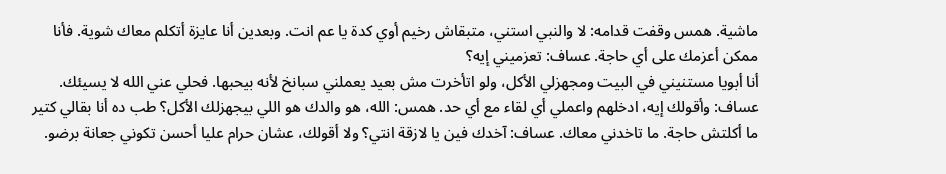ماشية. همس وقفت قدامه: لا والنبي استني، متبقاش رخيم أوي كدة يا عم انت. وبعدين أنا عايزة أتكلم معاك شوية. فأنا ممكن أعزمك على أي حاجة. عساف: تعزميني إيه؟
أنا أبويا مستنيني في البيت ومجهزلي الأكل، ولو اتأخرت مش بعيد يعملني سبانخ لأنه بيحبها. فحلي عني الله لا يسيئك. عساف: وأقولك إيه، ادخلهم واعملي أي لقاء مع أي حد. همس: الله، هو والدك هو اللي بيجهزلك الأكل؟ طب ده أنا بقالي كتير ما أكلتش حاجة. ما تاخدني معاك. عساف: آخدك فين يا لازقة انتي؟ ولا أقولك، عشان حرام عليا أحسن تكوني جعانة برضو.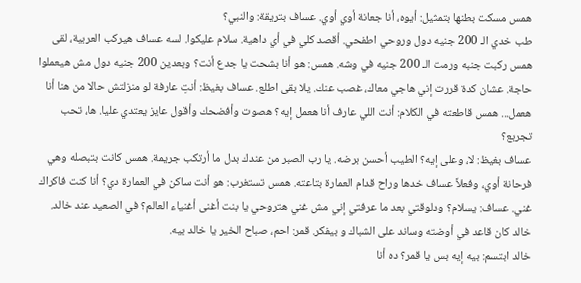همس مسكت بطنها بتمثيل: أيوه، أنا جعانة أوي أوي. عساف بتريقة: والنبي؟
طب خدي الـ 200 جنيه دول وروحي اطفحي. أقصد كلي في أي داهية. سلام عليكوا. لسه عساف هيركب العربية، لقى همس ركبت جنبه ورمت الـ 200 جنيه في وشه. همس: هو أنا بشحت يا جدع أنت؟ وبعدين 200 جنيه دول مش هيعملوا حاجة. عشان كدة قررت إني هاجي معاك، غصب عنك. يلا بقى اطلع. عساف بغيظ: أنتِ عارفة لو منزلتش حالا من هنا أنا هعمل... همس قاطعته في الكلام: أنت اللي عارف أنا هعمل إيه؟ هصوت وأفضحك وأقول عايز يعتدي عليا. ها، تحب تجربع؟
عساف بغيظ: لا، وعلى إيه؟ الطيب أحسن برضه. يا رب الصبر من عندك بدل ما أرتكب جريمة. همس كانت بتبصله وهي فرحانة أوي، وفعلاً عساف خدها وراح قدام العمارة بتاعته. همس تستغرب: هو أنت ساكن في العمارة دي؟ أنا كنت فاكراك غني. عساف: يسلام؟ ودلوقتي بعد ما عرفتي إني مش غني هتروحي يا بنت أغنى أغنياء العالم؟ في الصعيد عند خالد. خالد كان قاعد في أوضته وساند على الشباك و بيفكر. قمر: احم، صباح الخير يا خالد بيه.
خالد ابتسم: بيه إيه بس يا قمر؟ ده أنا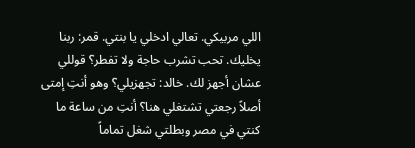اللي مربيكي. تعالي ادخلي يا بنتي. قمر: ربنا يخليك. تحب تشرب حاجة ولا تفطر؟ قوللي عشان أجهز لك. خالد: تجهزيلي؟ وهو أنتِ إمتى أصلاً رجعتي تشتغلي هنا؟ أنتِ من ساعة ما كنتي في مصر وبطلتي شغل تماماً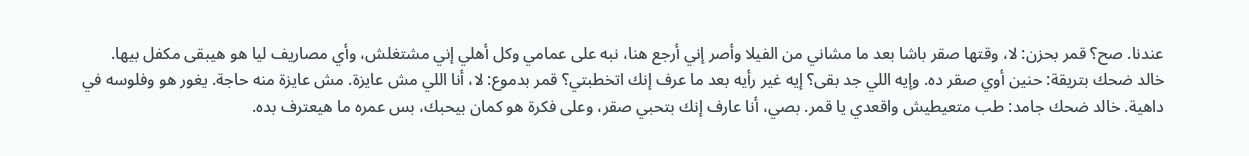عندنا. صح؟ قمر بحزن: لا، وقتها صقر باشا بعد ما مشاني من الفيلا وأصر إني أرجع هنا، نبه على عمامي وكل أهلي إني مشتغلش، وأي مصاريف ليا هو هيبقى مكفل بيها.
خالد ضحك بتريقة: حنين أوي صقر ده. وإيه اللي جد بقى؟ إيه غير رأيه بعد ما عرف إنك اتخطبتي؟ قمر بدموع: لا، أنا اللي مش عايزة. مش عايزة منه حاجة. يغور هو وفلوسه في داهية. خالد ضحك جامد: طب متعيطيش واقعدي يا قمر. بصي، أنا عارف إنك بتحبي صقر، وعلى فكرة هو كمان بيحبك، بس عمره ما هيعترف بده.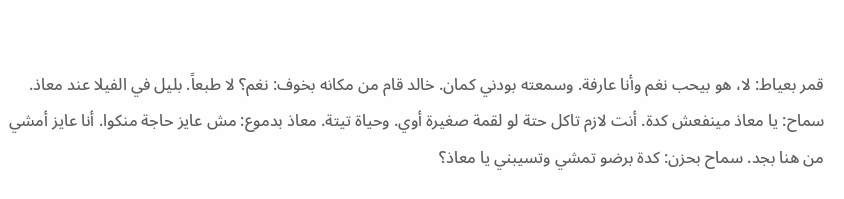قمر بعياط: لا، هو بيحب نغم وأنا عارفة. وسمعته بودني كمان. خالد قام من مكانه بخوف: نغم؟ لا طبعاً. بليل في الفيلا عند معاذ.
سماح: يا معاذ مينفعش كدة. أنت لازم تاكل حتة لو لقمة صغيرة أوي. وحياة تيتة. معاذ بدموع: مش عايز حاجة منكوا. أنا عايز أمشي من هنا بجد. سماح بحزن: كدة برضو تمشي وتسيبني يا معاذ؟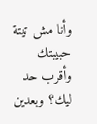وأنا مش تيتة حبيبتك وأقرب حد ليك؟ وبعدين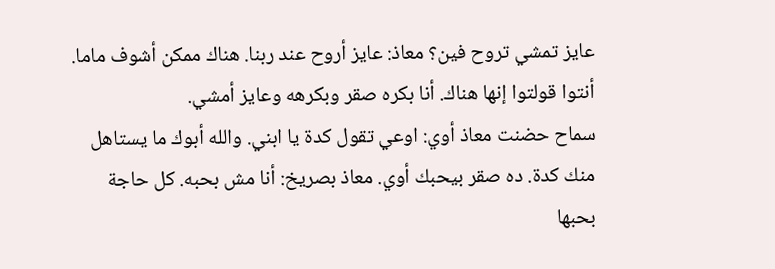عايز تمشي تروح فين؟ معاذ: عايز أروح عند ربنا. هناك ممكن أشوف ماما. أنتوا قولتوا إنها هناك. أنا بكره صقر وبكرهه وعايز أمشي.
سماح حضنت معاذ أوي: اوعي تقول كدة يا ابني. والله أبوك ما يستاهل منك كدة. ده صقر بيحبك أوي. معاذ بصريخ: أنا مش بحبه. كل حاجة بحبها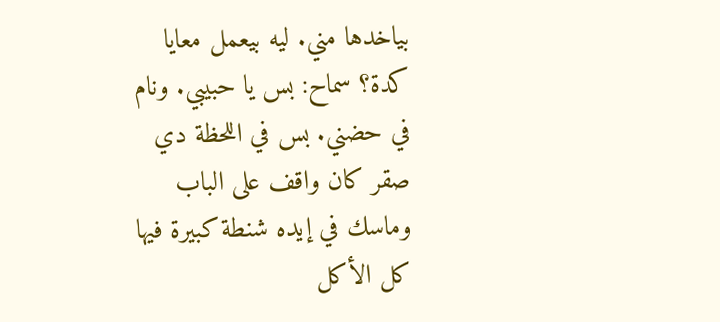بياخدها مني. ليه بيعمل معايا كدة؟ سماح: بس يا حبيبي. ونام في حضني. بس في اللحظة دي صقر كان واقف على الباب وماسك في إيده شنطة كبيرة فيها كل الأكل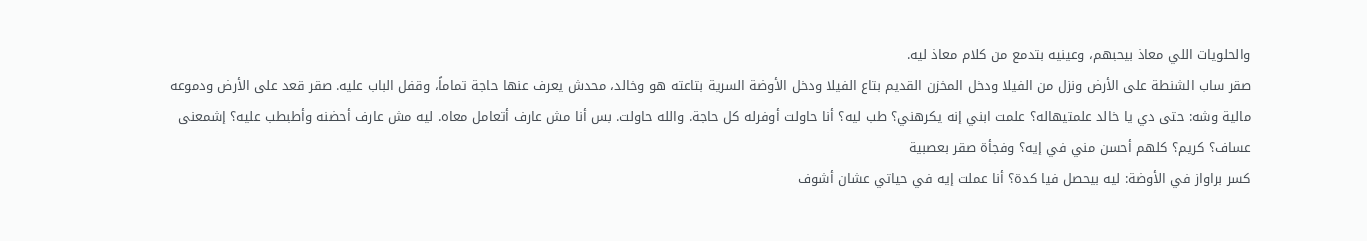والحلويات اللي معاذ بيحبهم، وعينيه بتدمع من كلام معاذ ليه.
صقر ساب الشنطة على الأرض ونزل من الفيلا ودخل المخزن القديم بتاع الفيلا ودخل الأوضة السرية بتاعته هو وخالد، محدش يعرف عنها حاجة تماماً، وقفل الباب عليه. صقر قعد على الأرض ودموعه مالية وشه: حتى دي يا خالد علمتيهاله؟ علمت ابني إنه يكرهني؟ طب ليه؟ أنا حاولت أوفرله كل حاجة. والله حاولت. بس أنا مش عارف أتعامل معاه. ليه مش عارف أحضنه وأطبطب عليه؟ إشمعنى عساف؟ كريم؟ كلهم أحسن مني في إيه؟ وفجأة صقر بعصبية
كسر براواز في الأوضة: ليه بيحصل فيا كدة؟ أنا عملت إيه في حياتي عشان أشوف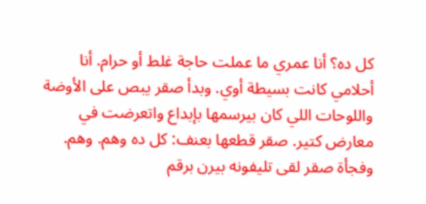كل ده؟ أنا عمري ما عملت حاجة غلط أو حرام. أنا أحلامي كانت بسيطة أوي. وبدأ صقر يبص على الأوضة واللوحات اللي كان بيرسمها بإبداع واتعرضت في معارض كتير. صقر قطعها بعنف: كل ده وهم. وهم. وفجأة صقر لقى تليفونه بيرن برقم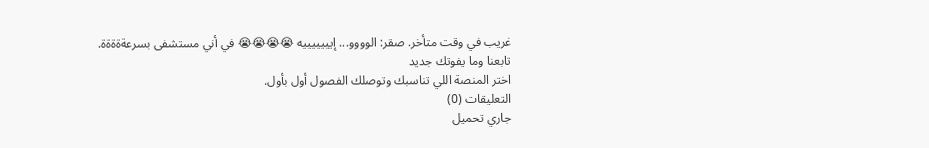غريب في وقت متأخر. صقر: الوووو... إيييييييه 😭😭😭😭 في أني مستشفى بسرعةةةةة.
تابعنا وما يفوتك جديد
اختر المنصة اللي تناسبك وتوصلك الفصول أول بأول.
التعليقات (0)
جاري تحميل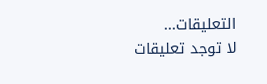التعليقات...
لا توجد تعليقات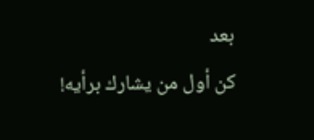بعد
كن أول من يشارك برأيه!